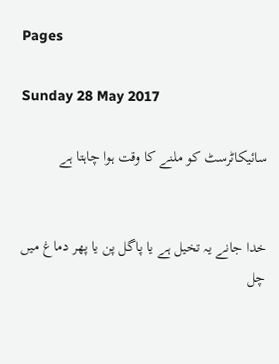Pages

Sunday 28 May 2017

سائیکاٹرسٹ کو ملنے کا وقت ہوا چاہتا ہے


خدا جانے یہ تخیل ہے یا پاگل پن یا پھر دماغ میں چل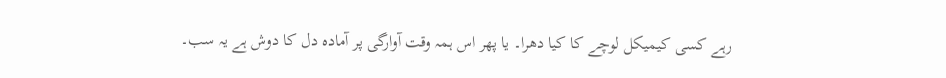رہے کسی کیمیکل لوچے کا کیا دھرا۔ یا پھر اس ہمہ وقت آوارگی پر آمادہ دل کا دوش ہے یہ سب۔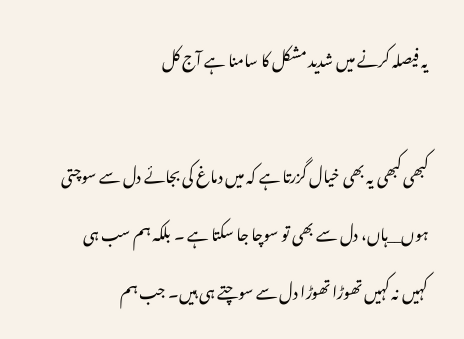یہ فیصلہ کرنے میں شدید مشکل کا سامنا ہے آج کل

کبھی کبھی یہ بھی خیال گزرتا ہے کہ میں دماغ کی بجائے دل سے سوچتی ہوں__ہاں، دل سے بھی تو سوچا جا سکتا ہے ۔ بلکہ ہم سب ہی کہیں نہ کہیں تھوڑا تھوڑا دل سے سوچتے ہی ہیں۔ جب ہم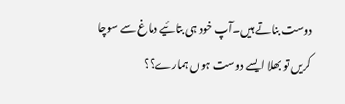دوست بناتے ہیں۔آپ خود ہی بتائیے دماغ سے سوچا کریں تو بھلا ایسے دوست ہوں ہمارے؟؟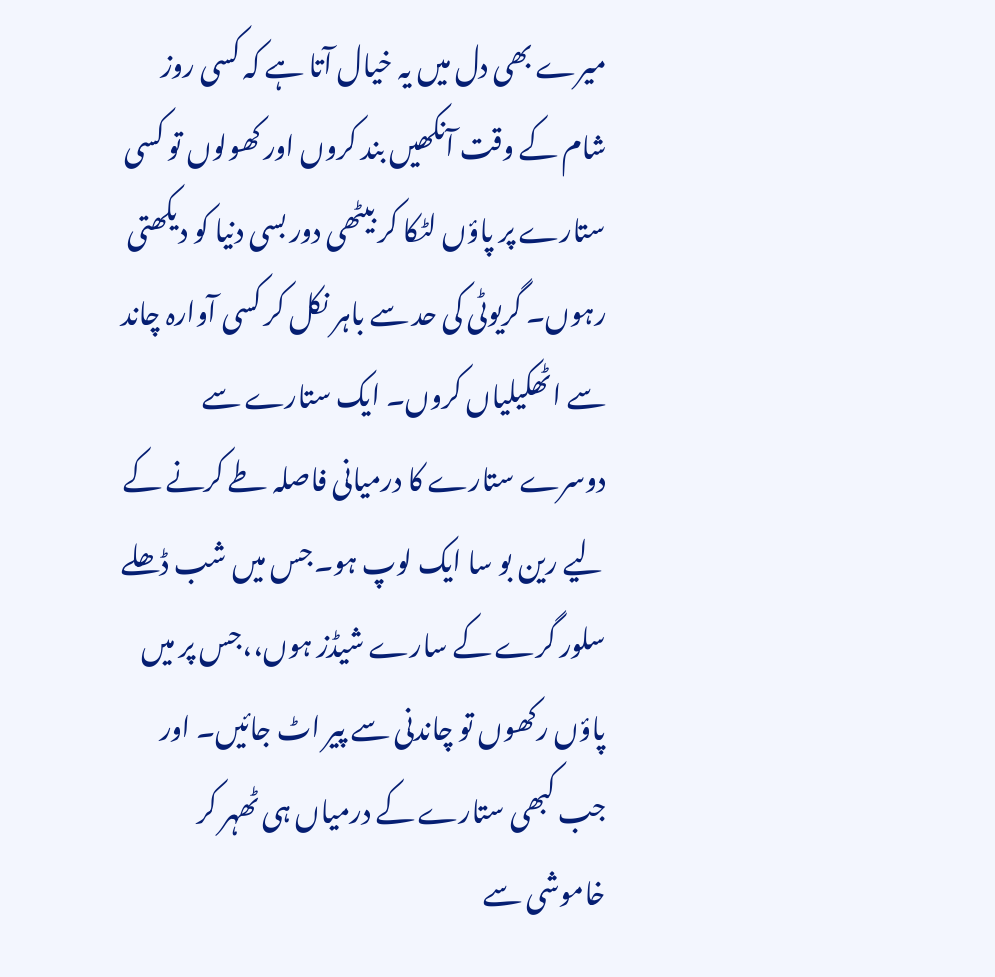میرے بھی دل میں یہ خیال آتا ہے کہ کسی روز شام کے وقت آنکھیں بند کروں اور کھولوں تو کسی ستارے پر پاؤں لٹکا کر بیٹھی دور بسی دنیا کو دیکھتی رہوں۔ گریوٹی کی حد سے باہر نکل کر کسی آوارہ چاند سے اٹھکیلیاں کروں۔ ایک ستارے سے دوسرے ستارے کا درمیانی فاصلہ طے کرنے کے لیے رین بو سا ایک لوپ ہو۔جس میں شب ڈھلے سلور گرے کے سارے شیڈز ہوں،،جس پر میں پاؤں رکھوں تو چاندنی سے پیر اٹ جائیں۔ اور جب کبھی ستارے کے درمیاں ہی ٹھہر کر خاموشی سے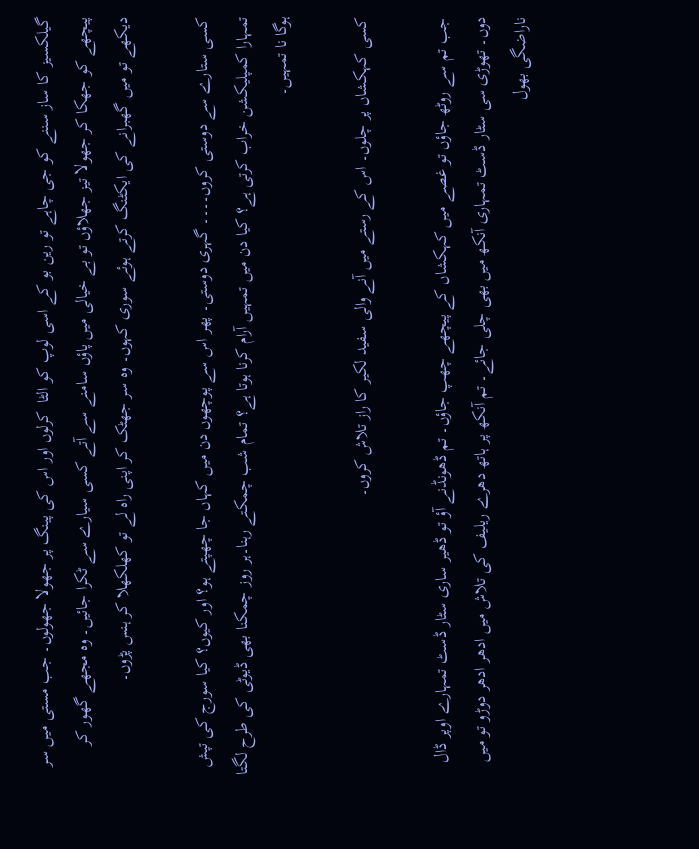گیلکسیز کا ساز سننے کو جی چاہے تو رین بو کے اسی لوپ کو الٹا  کرلوں اور اس کی پینگ پر جھولا جھولوں۔ جب مستی میں سر پیچھے کو جھکا کر جھولا تیز جھلاؤں تو بے خیالی میں پاؤں سامنے سے آتے کسی سیارے سے ٹکرا جائیں۔ وہ مجھے گھور کر دیکھے تو میں گھبرانے کی ایکٹنگ کرتے ہوئے سوری کہوں۔ وہ سر جھٹک کر اپنی راہ لے تو کھلکھلا کر ہنس پڑوں۔

کسی ستارے سے دوستی کروں۔۔۔۔ گہری دوستی۔ پھر اس سے پوچھوں دن میں کہاں جا چھپتے ہو؟ اور کیوں؟ کیا سورج کی تپش تمہارا کمپلیکشن خراب کرتی ہے؟ کیا دن میں تمہی‍ں آرام کرنا ہوتا ہے؟ تمام شب چمکتے رہنا۔ہر روز چمکنا بھی ڈیوٹی کی طرح لگتا ہوگا نا تمہیں۔

کسی کہکشاں پر چلوں۔ اس کے رستے میں آنے والی سفید لکیر کا راز تلاش کروں۔

جب تم سے روٹھ جاؤں تو غصے میں کہکشاں کے پیچھے چھپ جاؤں۔ تم ڈھونڈنے آؤ تو ڈھیر ساری سٹار ڈسٹ تمہارے اوپر ڈال دوں۔ تھوڑی سی سٹار ڈسٹ تمہاری آنکھ میں بھی چلی جائے۔ تم آنکھ پر ہاتھ دھرے ریلیف کی تلاش میں ادھر ادھر دوڑو تو میں ناراضگی بھول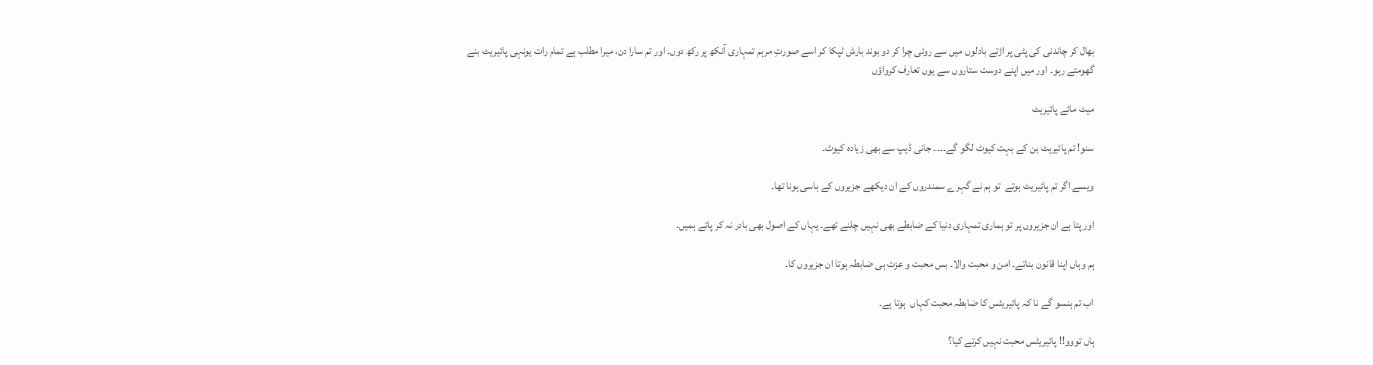بھال کر چاندنی کی پٹی پر اڑتے بادلوں میں سے روئی چرا کر دو بوند بارش ٹپکا کر اسے صورتِ مرہم تمہاری آنکھ پر رکھ دوں۔ اور تم سارا دن، میرا مطلب ہے تمام رات یونہی پائیریٹ بنے گھومتے رہو۔ اور میں اپنے دوست ستاروں سے یوں تعارف کرواؤں

میٹ مائے پائیریٹ

سنو! تم پائیریٹ بن کے بہت کیوٹ لگو گے۔۔۔۔ جانی ڈیپ سے بھی زیادہ کیوٹ۔

ویسے اگر تم پائیریٹ ہوتے  تو ہم نے گہرے سمندروں کے ان دیکھے جزیروں کے باسی ہونا تھا۔

اور پتا ہے ان جزیروں پر تو ہماری تمہاری دنیا کے ضابطے بھی نہیں چلنے تھے۔ یہاں کے اصول بھی بادر نہ کر پاتے ہمیں۔

ہم وہاں اپنا قانون بناتے۔ امن و محبت والا۔ بس محبت و عزت ہی ضابطہ ہوتا ان جزیروں کا۔

اب تم ہنسو گے نا کہ پائیریٹس کا ضابطہ محبت کہاں  ہوتا ہے۔

ہاں تووو!! پائیریٹس محبت نہیں کرتے کیا؟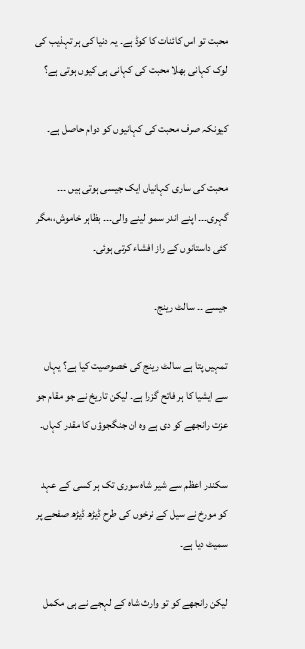محبت تو اس کائنات کا کوڈ ہے۔ یہ دنیا کی ہر تہذیب کی لوک کہانی بھلا محبت کی کہانی ہی کیوں ہوتی ہے؟

کیونکہ صرف محبت کی کہانیوں کو دوام حاصل ہے۔

محبت کی ساری کہانیاں ایک جیسی ہوتی ہیں ۔۔۔ گہری۔۔۔ اپنے اندر سمو لینے والی۔۔۔ بظاہر خاموش،،مگر کئی داستانوں کے راز افشاء کرتی ہوئی۔

جیسے ۔۔ سالٹ رینج۔

تمہیں پتا ہے سالٹ رینج کی خصوصیت کیا ہے؟ یہاں سے ایشیا کا ہر فاتح گزرا ہے۔ لیکن تاریخ نے جو مقام جو عزت رانجھے کو دی ہے وہ ان جنگجوؤں کا مقدر کہاں۔

سکندر اعظم سے شیر شاہ سوری تک ہر کسی کے عہد کو مورخ نے سیل کے نرخوں کی طرح ڈیڑھ ڈیڑھ صفحے پر سمیٹ دیا ہے۔

لیکن رانجھے کو تو وارث شاہ کے لہجے نے ہی مکمل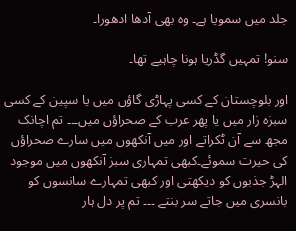جلد میں سمویا ہے۔ وہ بھی آدھا ادھورا۔

سنو! تمہیں گڈریا ہونا چاہیے تھا۔

اور بلوچستان کے کسی پہاڑی گاؤں میں یا سپین کے کسی سبزہ زار میں یا پھر عرب کے صحراؤں میں۔۔۔ تم اچانک مجھ سے آن ٹکراتے اور میں آنکھوں میں سارے صحراؤں کی حیرت سموئے۔کبھی تمہاری سبز آنکھوں میں موجود الہڑ جذبوں کو دیکھتی اور کبھی تمہارے سانسوں کو بانسری میں جاتے سر بنتے ۔۔۔ تم پر دل ہار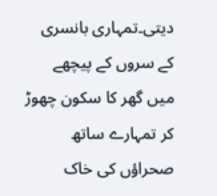دیتی۔تمہاری بانسری کے سروں کے پیچھے میں گھر کا سکون چھوڑ کر تمہارے ساتھ صحراؤں کی خاک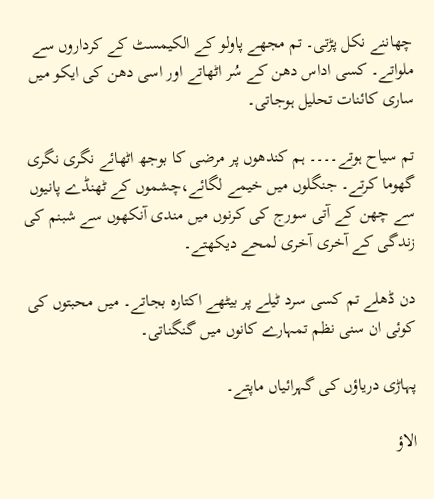چھاننے نکل پڑتی۔ تم مجھے پاولو کے الکیمسٹ کے کرداروں سے ملواتے۔ کسی اداس دھن کے سُر اٹھاتے اور اسی دھن کی ایکو میں ساری کائنات تحلیل ہوجاتی۔

تم سیاح ہوتے۔۔۔۔ ہم کندھوں پر مرضی کا بوجھ اٹھائے نگری نگری گھوما کرتے۔ جنگلوں میں خیمے لگائے،چشموں کے ٹھنڈے پانیوں سے چھن کے آتی سورج کی کرنوں میں مندی آنکھوں سے شبنم کی زندگی کے آخری آخری لمحے دیکھتے۔

دن ڈھلے تم کسی سرد ٹیلے پر بیٹھے اکتارہ بجاتے۔ میں محبتوں کی کوئی ان سنی نظم تمہارے کانوں میں گنگناتی۔

پہاڑی دریاؤں کی گہرائیاں ماپتے۔

الاؤ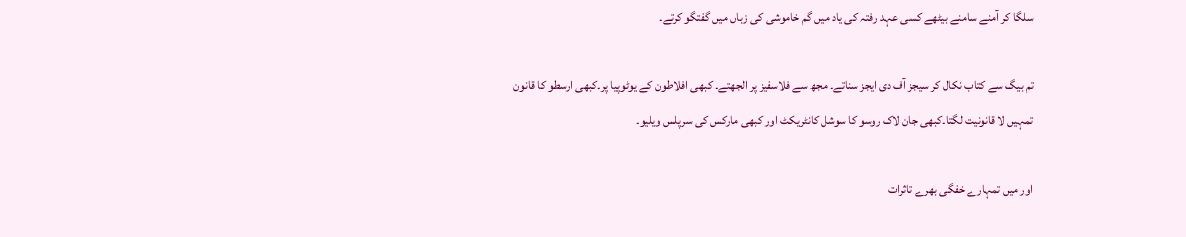سلگا کر آمنے سامنے بیٹھے کسی عہد رفتہ کی یاد میں گم خاموشی کی زباں میں گفتگو کرتے۔

تم بیگ سے کتاب نکال کر سیجز آف دی ایجز سناتے۔ مجھ سے فلاسفیز پر الجھتے۔ کبھی افلاطون کے یوٹوپیا پر۔کبھی ارسطو کا قانون تمہیں لا قانونیت لگتا۔کبھی جان لاک روسو کا سوشل کانٹریکٹ اور کبھی مارکس کی سرپلس ویلیو۔

اور میں تمہارے خفگی بھرے تاثرات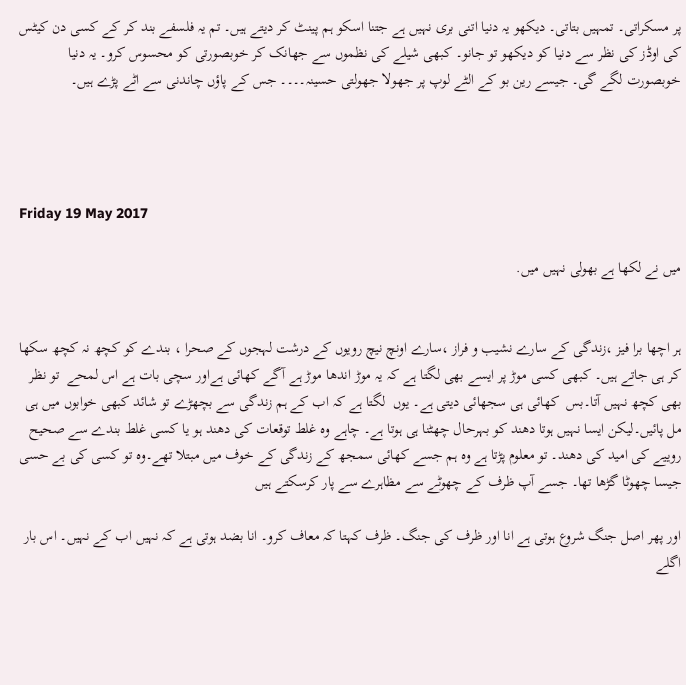پر مسکراتی۔ تمہیں بتاتی۔ دیکھو یہ دنیا اتنی بری نہیں ہے جتنا اسکو ہم پینٹ کر دیتے ہیں۔ تم یہ فلسفے بند کر کے کسی دن کیٹس کی اوڈز کی نظر سے دنیا کو دیکھو تو جانو۔ کبھی شیلے کی نظموں سے جھانک کر خوبصورتی کو محسوس کرو۔ یہ دنیا خوبصورت لگے گی۔ جیسے رین بو کے الٹے لوپ پر جھولا جھولتی حسینہ۔۔۔۔ جس کے پاؤں چاندنی سے اٹے پڑے ہیں۔




Friday 19 May 2017

میں نے لکھا ہے بھولی نہیں میں.


ہر اچھا برا فیز ،زندگی کے سارے نشیب و فراز ،سارے اونچ نیچ رویوں کے درشت لہجوں کے صحرا ، بندے کو کچھ نہ کچھ سکھا کر ہی جاتے ہیں۔ کبھی کسی موڑ پر ایسے بھی لگتا ہے کہ یہ موڑ اندھا موڑ ہے آگے کھائی ہےاور سچی بات ہے اس لمحے  تو نظر بھی کچھ نہیں آتا۔بس  کھائی ہی سجھائی دیتی ہے۔ یوں  لگتا ہے کہ اب کے ہم زندگی سے بچھڑے تو شائد کبھی خوابوں میں ہی مل پائیں۔لیکن ایسا نہیں ہوتا دھند کو بہرحال چھٹنا ہی ہوتا ہے۔ چاہے وہ غلط توقعات کی دھند ہو یا کسی غلط بندے سے صحیح روییے کی امید کی دھند۔ تو معلوم پڑتا ہے وہ ہم جسے کھائی سمجھ کے زندگی کے خوف میں مبتلا تھے۔وہ تو کسی کی بے حسی جیسا چھوٹا گڑھا تھا۔ جسے آپ ظرف کے چھوٹے سے مظاہرے سے پار کرسکتے ہیں

اور پھر اصل جنگ شروع ہوتی ہے انا اور ظرف کی جنگ۔ ظرف کہتا کہ معاف کرو۔ انا بضد ہوتی ہے کہ نہیں اب کے نہیں۔ اس بار اگلے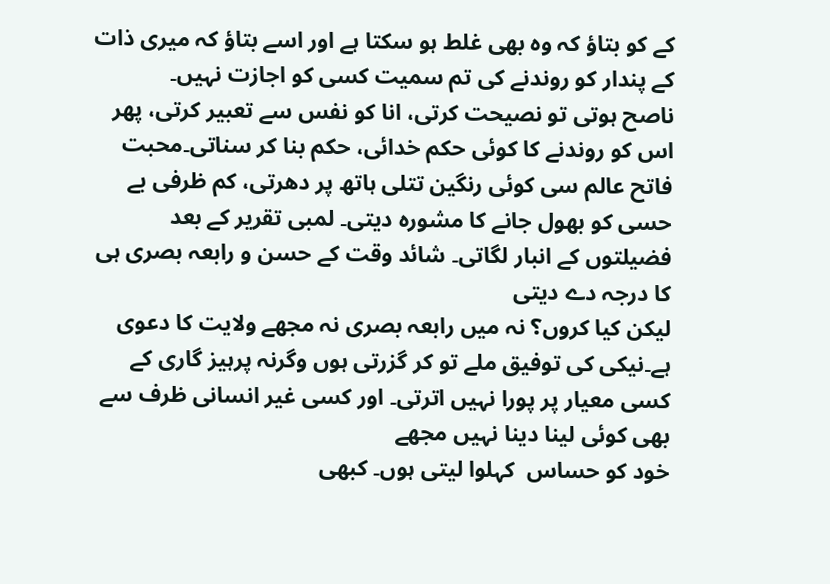کے کو بتاؤ کہ وہ بھی غلط ہو سکتا ہے اور اسے بتاؤ کہ میری ذات کے پندار کو روندنے کی تم سمیت کسی کو اجازت نہیں۔
ناصح ہوتی تو نصیحت کرتی، انا کو نفس سے تعبیر کرتی، پھر اس کو روندنے کا کوئی حکم خدائی، حکم بنا کر سناتی۔محبت فاتح عالم سی کوئی رنگین تتلی ہاتھ پر دھرتی، کم ظرفی بے حسی کو بھول جانے کا مشورہ دیتی۔ لمبی تقریر کے بعد فضیلتوں کے انبار لگاتی۔ شائد وقت کے حسن و رابعہ بصری ہی کا درجہ دے دیتی
لیکن کیا کروں؟ نہ میں رابعہ بصری نہ مجھے ولایت کا دعوی ہے۔نیکی کی توفیق ملے تو کر گزرتی ہوں وگرنہ پرہیز گاری کے کسی معیار پر پورا نہیں اترتی۔ اور کسی غیر انسانی ظرف سے بھی کوئی لینا دینا نہیں مجھے
خود کو حساس  کہلوا لیتی ہوں۔ کبھی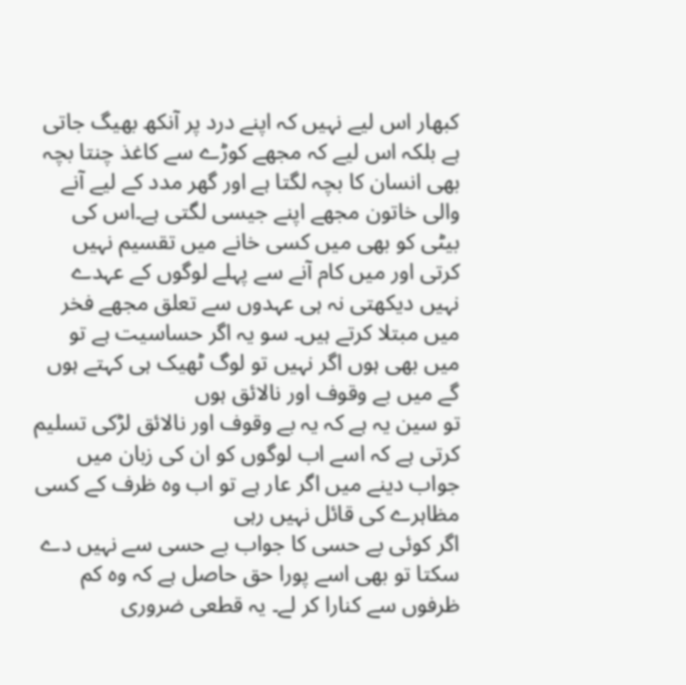کبھار اس لیے نہیں کہ اپنے درد پر آنکھ بھیگ جاتی ہے بلکہ اس لیے کہ مجھے کوڑے سے کاغذ چنتا بچہ بھی انسان کا بچہ لگتا ہے اور گھر مدد کے لیے آنے والی خاتون مجھے اپنے جیسی لگتی ہے۔اس کی بیٹی کو بھی میں کسی خانے میں تقسیم نہیں کرتی اور میں کام آنے سے پہلے لوگوں کے عہدے نہیں دیکھتی نہ ہی عہدوں سے تعلق مجھے فخر میں مبتلا کرتے ہیں۔ سو یہ اگر حساسیت ہے تو میں بھی ہوں اگر نہیں تو لوگ ٹھیک ہی کہتے ہوں گے میں بے وقوف اور نالائق ہوں
تو سین یہ ہے کہ یہ بے وقوف اور نالائق لڑکی تسلیم کرتی ہے کہ اسے اب لوگوں کو ان کی زبان میں جواب دینے میں اگر عار ہے تو اب وہ ظرف کے کسی مظاہرے کی قائل نہیں رہی
اگر کوئی بے حسی کا جواب بے حسی سے نہیں دے سکتا تو بھی اسے پورا حق حاصل ہے کہ وہ کم ظرفوں سے کنارا کر لے۔ یہ قطعی ضروری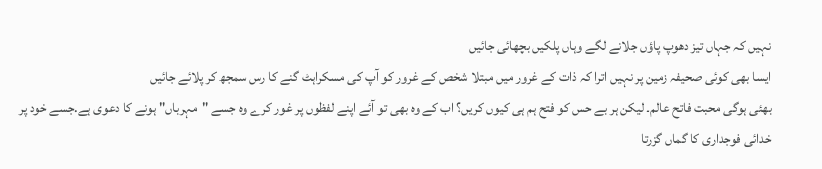نہیں کہ جہاں تیز دھوپ پاؤں جلانے لگے وہاں پلکیں بچھائی جائیں
ایسا بھی کوئی صحیفہ زمین پر نہیں اترا کہ ذات کے غرور میں مبتلا شخص کے غرور کو آپ کی مسکراہٹ گنے کا رس سمجھ کر پلائے جائیں
بھئی ہوگی محبت فاتح عالم۔ لیکن ہر بے حس کو فتح ہم ہی کیوں کریں؟ اب کے وہ بھی تو آئے اپنے لفظوں پر غور کرے وہ جسے "مہرباں" ہونے کا دعوی ہے.جسے خود پر خدائی فوجداری کا گماں گزرتا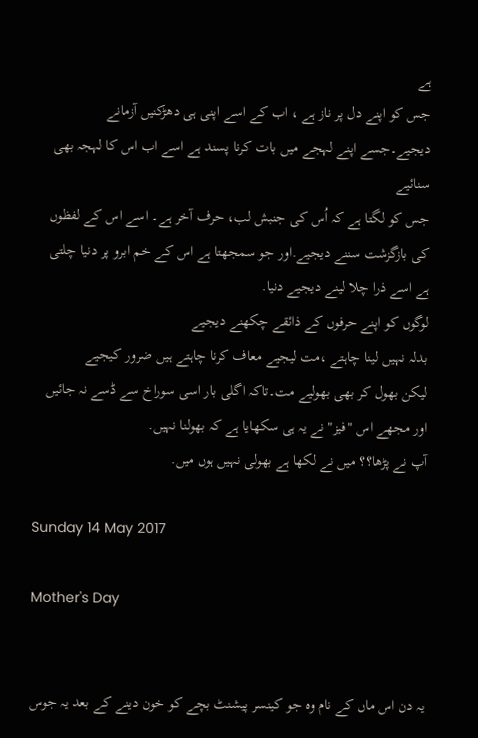ہے
جس کو اپنے دل پر ناز ہے ، اب کے اسے اپنی ہی دھڑکنیں آزمانے دیجیے۔جسے اپنے لہجے میں بات کرنا پسند ہے اسے اب اس کا لہجہ بھی سنائیے
جس کو لگتا ہے کہ اُس کی جنبش لب، حرف آخر ہے۔ اسے اس کے لفظوں کی بازگزشت سننے دیجیے.اور جو سمجھتا ہے اس کے خم ابرو پر دنیا چلتی ہے اسے ذرا چلا لینے دیجیے دنیا.
لوگوں کو اپنے حرفوں کے ذائقے چکھنے دیجیے
بدلہ نہیں لینا چاہتے ،مت لیجیے معاف کرنا چاہتے ہیں ضرور کیجیے
لیکن بھول کر بھی بھولیے مت۔تاکہ اگلی بار اسی سوراخ سے ڈسے نہ جائیں
اور مجھے اس "فیز" نے یہ ہی سکھایا ہے کہ بھولنا نہیں.
آپ نے پڑھا؟؟ میں نے لکھا ہے بھولی نہیں ہوں میں.

Sunday 14 May 2017

Mother's Day


یہ دن اس ماں کے نام وہ جو کینسر پیشنٹ بچے کو خون دینے کے بعد یہ جوس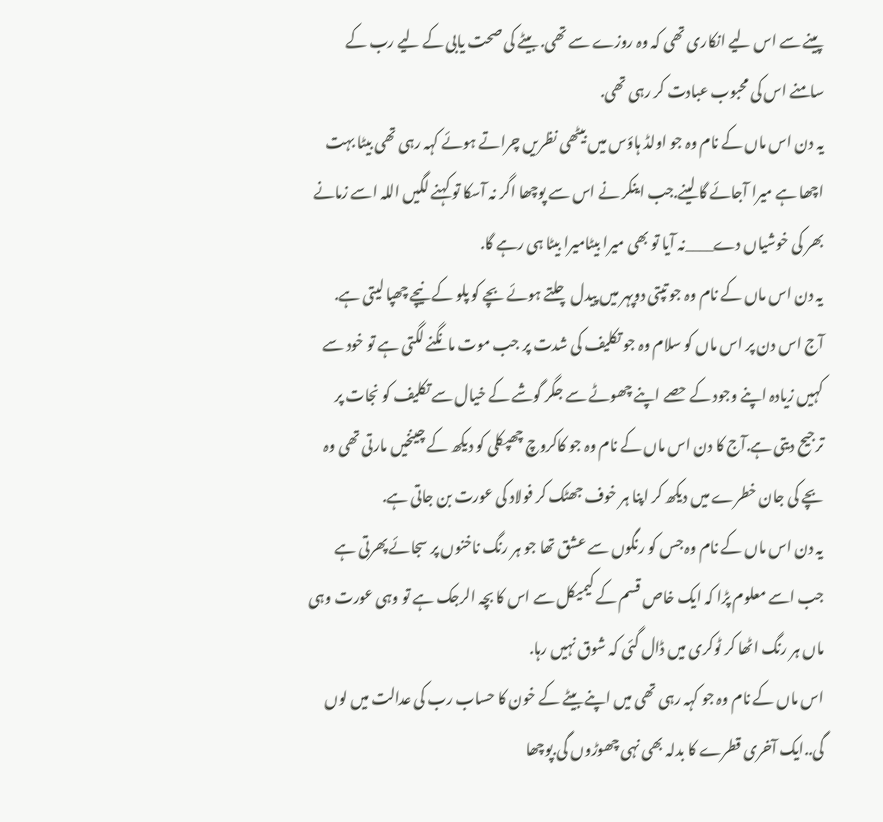پینے سے اس لیے انکاری تھی کہ وہ روزے سے تھی. بیٹے کی صحت یابی کے لیے رب کے سامنے اس کی محبوب عبادت کر رہی تھی.
یہ دن اس ماں کے نام وہ جو اولڈ ہاؤس میں بیٹھی نظریں چراتے ہوئے کہہ رہی تھی بیٹا بہت اچھا ہے میرا آجائے گا لینے.جب اینکر نے اس سے پوچھا اگر نہ آسکا تو کہنے لگیں اللہ اسے زمانے بھر کی خوشیاں دے____نہ آیا تو بھی میرا بیٹامیرا بیٹا ہی رہے گا.
یہ دن اس ماں کے نام وہ جو تپتی دوپہر میں پیدل چلتے ہوئے بچے کو پلو کے نیچے چھپا لیتی ہے.
آج اس دن پر اس ماں کو سلام وہ جو تکلیف کی شدت پر جب موت مانگنے لگتی ہے تو خود سے کہیں زیادہ اپنے وجود کے حصے اپنے چھوٹے سے جگر گوشے کے خیال سے تکلیف کو نجات پر ترجیح دیتی ہے.آج کا دن اس ماں کے نام وہ جو کاکروچ چھپکلی کو دیکھ کے چینخیں مارتی تھی وہ بچے کی جان خطرے میں دیکھ کر اپنا ہر خوف جھٹک کر فولاد کی عورت بن جاتی ہے.
یہ دن اس ماں کے نام وہ جس کو رنگوں سے عشق تھا جو ہر رنگ ناخنوں پر سجائے پھرتی ہے جب اسے معلوم پڑا کہ ایک خاص قسم کے کیمیکل سے اس کا بچہ الرجک ہے تو وہی عورت وہی ماں ہر رنگ اٹھا کر ٹوکری میں ڈال گئی کہ شوق نہیں رہا.
اس ماں کے نام وہ جو کہہ رہی تھی میں اپنے بیٹے کے خون کا حساب رب کی عدالت میں لوں گی..ایک آخری قطرے کا بدلہ بھی نہی چھوڑوں گی.پوچھا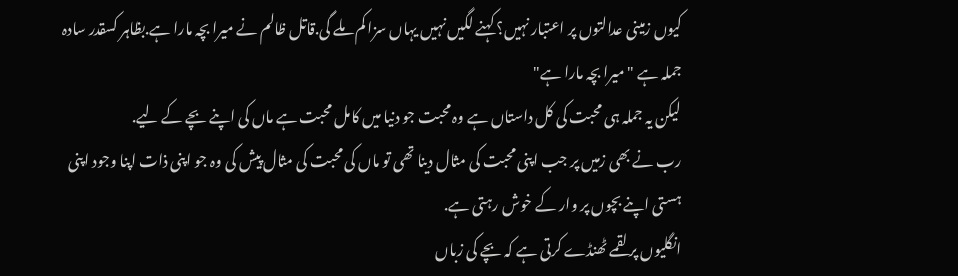کیوں زمینی عدالتوں پر اعتبار نہیں؟ کہنے لگیں نہیں یہاں سزا کم ملے گی.قاتل ظالم نے میرا بچہ مارا ہے.بظاہر کسقدر سادہ جملہ ہے "میرا بچہ مارا ہے"
لیکن یہ جملہ ہی محبت کی کل داستاں ہے وہ محبت جو دنیا میں کامل محبت ہے ماں کی اپنے بچے کے لیے.
رب نے بھی زمیں پر جب اپنی محبت کی مثال دینا تھی تو ماں کی محبت کی مثال پیش کی وہ جو اپنی ذات اپنا وجود اپنی ہستی اپنے بچوں پر وار کے خوش رہتی ہے.
انگلیوں پر لقمے ٹھنڈے کرتی ہے کہ بچے کی زباں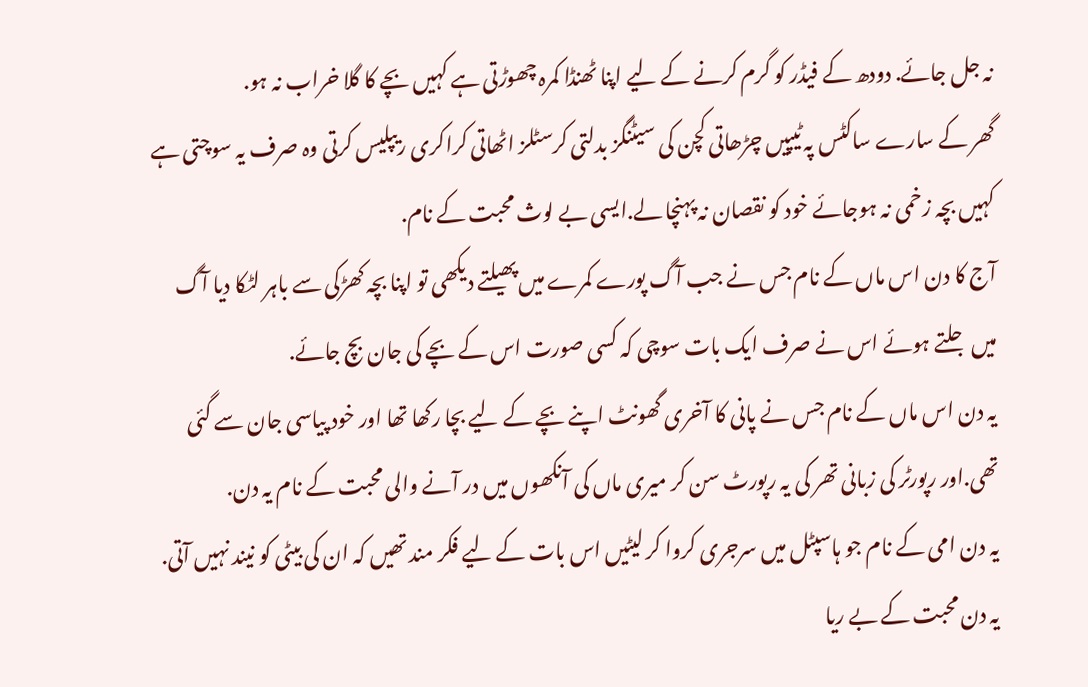نہ جل جائے. دودھ کے فیڈر کو گرم کرنے کے لیے اپنا ٹھنڈا کمرہ چھوڑتی ہے کہیں بچے کا گلا خراب نہ ہو.
گھر کے سارے ساکٹس پہ ٹیپیں چڑھاتی کچن کی سیٹنگز بدلتی کرسٹلز اٹھاتی کراکری ریپلیس کرتی وہ صرف یہ سوچتی ہے کہیں بچہ زخمی نہ ہوجائے خود کو نقصان نہ پہنچا لے.ایسی بے لوث محبت کے نام.
آج کا دن اس ماں کے نام جس نے جب آگ پورے کمرے میں پھیلتے دیکھی تو اپنا بچہ کھڑکی سے باہر لٹکا دیا آگ میں جلتے ہوئے اس نے صرف ایک بات سوچی کہ کسی صورت اس کے بچے کی جان بچ جائے.
یہ دن اس ماں کے نام جس نے پانی کا آخری گھونٹ اپنے بچے کے لیے بچا رکھا تھا اور خود پیاسی جان سے گئی تھی.اور رپورٹر کی زبانی تھر کی یہ رپورٹ سن کر میری ماں کی آنکھوں میں در آنے والی محبت کے نام یہ دن.
یہ دن امی کے نام جو ہاسپٹل میں سرجری کروا کر لیٹیں اس بات کے لیے فکر مند تھیں کہ ان کی بیٹی کو نیند نہیں آتی.
یہ دن محبت کے بے ریا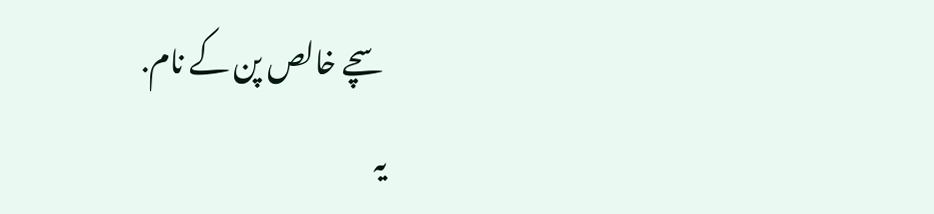سچے خالص پن کے نام.
یہ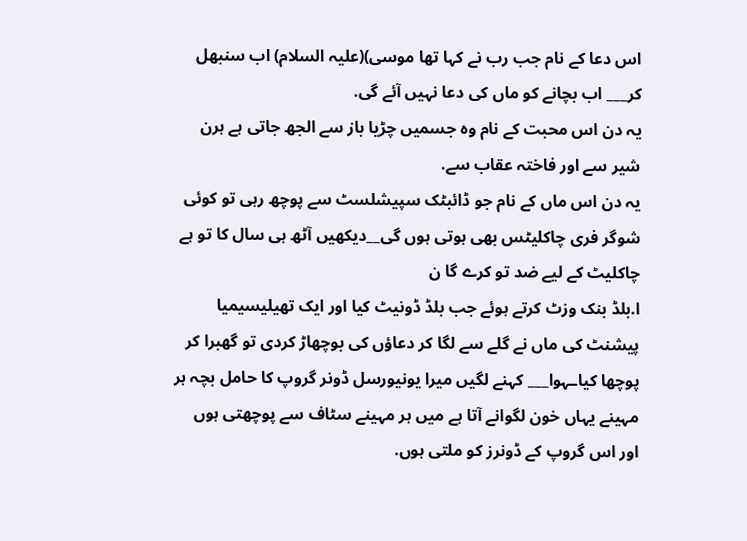اس دعا کے نام جب رب نے کہا تھا موسی)(علیہ السلام) اب سنبھل کر___ اب بچانے کو ماں کی دعا نہیں آئے گی.
یہ دن اس محبت کے نام وہ جسمیں چڑیا باز سے الجھ جاتی ہے ہرن شیر سے اور فاختہ عقاب سے.
یہ دن اس ماں کے نام جو ڈائبٹک سپیشلسٹ سے پوچھ رہی تو کوئی شوگر فری چاکلیٹس بھی ہوتی ہوں گی__دیکھیں آٹھ ہی سال کا تو ہے چاکلیٹ کے لیے ضد تو کرے گا ن
ا.بلڈ بنک وزٹ کرتے ہوئے جب بلڈ ڈونیٹ کیا اور ایک تھیلیسیمیا پیشنٹ کی ماں نے گلے سے لگا کر دعاؤں کی بوچھاڑ کردی تو گھبرا کر پوچھا کیاـہوا___ کہنے لگیں میرا یونیورسل ڈونر گروپ کا حامل بچہ ہر مہینے یہاں خون لگوانے آتا ہے میں ہر مہینے سٹاف سے پوچھتی ہوں اور اس گروپ کے ڈونرز کو ملتی ہوں.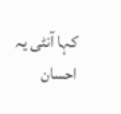کہا آنٹی یہ احسان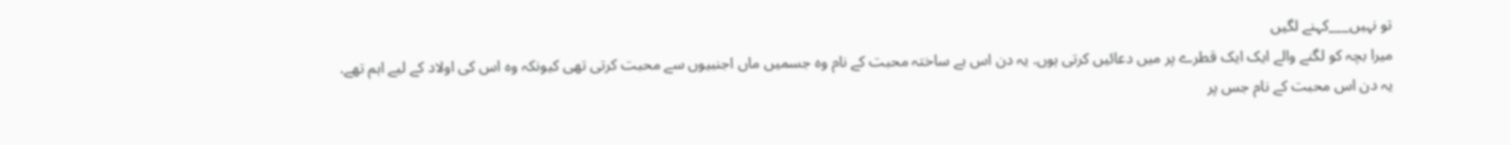تو نہیں___کہنے لگیں
میرا بچہ کو لگنے والے ایک ایک قطرے پر میں دعائیں کرتی ہوں. یہ دن اس بے ساختہ محبت کے نام وہ جسمیں ماں اجنبیوں سے محبت کرتی تھی کیونکہ وہ اس کی اولاد کے لیے اہم تھے.
یہ دن اس محبت کے نام جس پر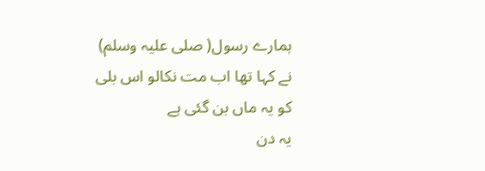ہمارے رسول( صلی علیہ وسلم) نے کہا تھا اب مت نکالو اس بلی کو یہ ماں بن گئی ہے
یہ دن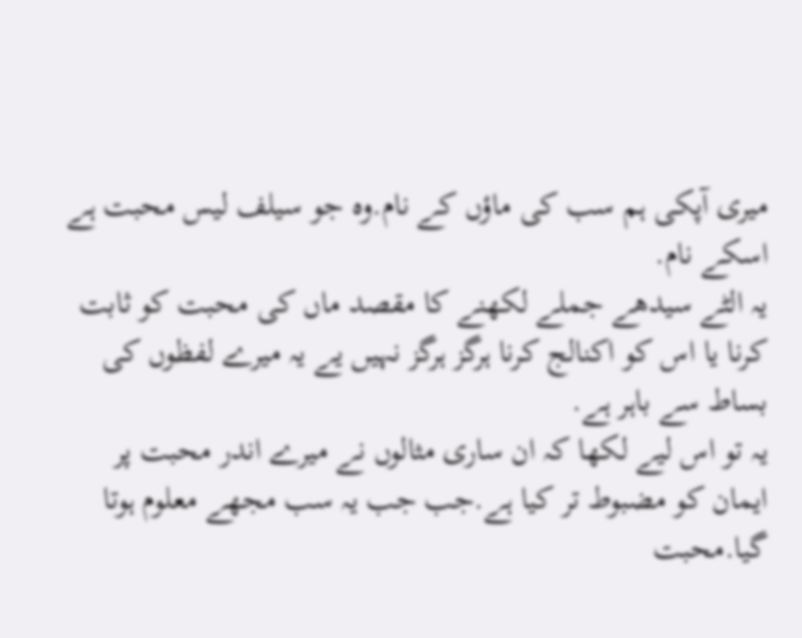میری آپکی ہم سب کی ماؤں کے نام.وہ جو سیلف لیس محبت ہے اسکے نام.
یہ الٹے سیدھے جملے لکھنے کا مقصد ماں کی محبت کو ثابت کرنا یا اس کو اکنالج کرنا ہرگز ہرگز نہیں یے یہ میرے لفظوں کی بساط سے باہر ہے.
یہ تو اس لیے لکھا کہ ان ساری مثالوں نے میرے اندر محبت پر ایمان کو مضبوط تر کیا ہے.جب جب یہ سب مجھے معلوم ہوتا گیا.محبت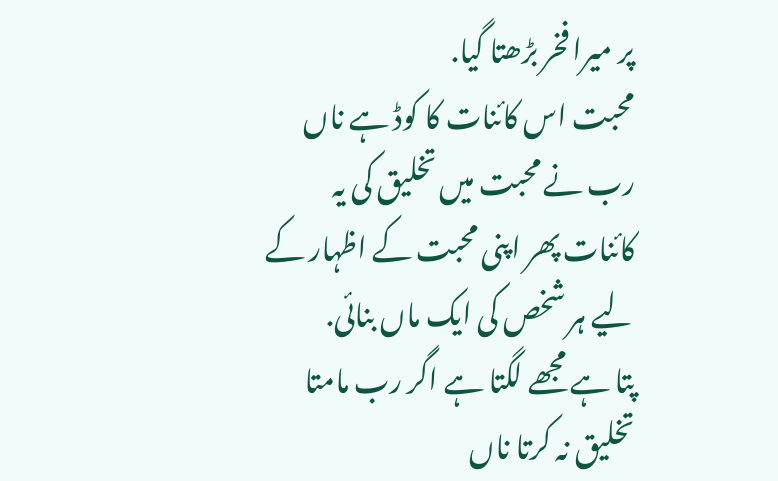پر میرا فخر بڑھتا گیا.
محبت اس کائنات کا کوڈ ہے ناں رب نے محبت میں تخلیق کی یہ کائنات پھر اپنی محبت کے اظہار کے لیے ہر شخص کی ایک ماں بنائی.
پتا ہے مجھے لگتا ہے اگر رب مامتا تخلیق نہ کرتا ناں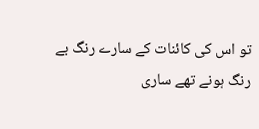تو اس کی کائنات کے سارے رنگ بے رنگ ہونے تھے ساری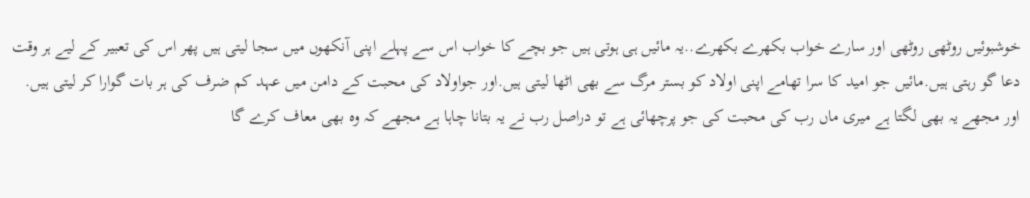خوشبوئیں روٹھی روٹھی اور سارے خواب بکھرے بکھرے..یہ مائیں ہی ہوتی ہیں جو بچے کا خواب اس سے پہلے اپنی آنکھوں میں سجا لیتی ہیں پھر اس کی تعبیر کے لیے ہر وقت دعا گو رہتی ہیں.مائیں جو امید کا سرا تھامے اپنی اولاد کو بستر مرگ سے بھی اٹھا لیتی ہیں.اور جواولاد کی محبت کے دامن میں عہد کم ضرف کی ہر بات گوارا کر لیتی ہیں.
اور مجھے یہ بھی لگتا ہے میری ماں رب کی محبت کی جو پرچھائی ہے تو دراصل رب نے یہ بتانا چاہا ہے مجھے کہ وہ بھی معاف کرے گا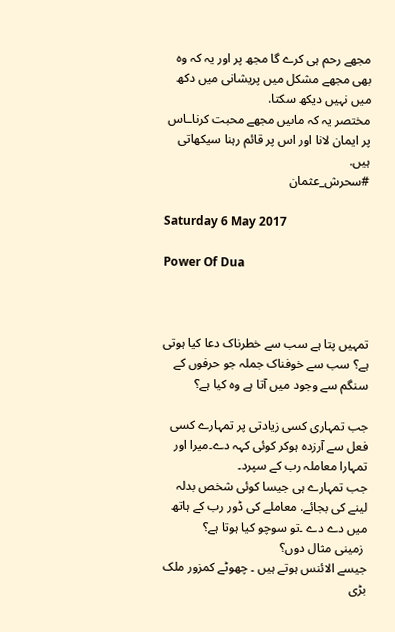مجھے رحم ہی کرے گا مجھ پر اور یہ کہ وہ بھی مجھے مشکل میں پریشانی میں دکھ میں نہیں دیکھ سکتا.
مختصر یہ کہ ماںیں مجھے محبت کرناـاس پر ایمان لانا اور اس پر قائم رہنا سیکھاتی ہیں.
#سحرش_عثمان

Saturday 6 May 2017

Power Of Dua



تمہیں پتا ہے سب سے خطرناک دعا کیا ہوتی ہے؟ سب سے خوفناک جملہ جو حرفوں کے سنگم سے وجود میں آتا ہے وہ کیا ہے؟

جب تمہاری کسی زیادتی پر تمہارے کسی فعل سے آرزدہ ہوکر کوئی کہہ دے۔میرا اور تمہارا معاملہ رب کے سپرد۔
جب تمہارے ہی جیسا کوئی شخص بدلہ لینے کی بجائے. معاملے کی ڈور رب کے ہاتھ میں دے دے ۔تو سوچو کیا ہوتا ہے؟
 زمینی مثال دوں؟
جیسے الائنس ہوتے ہیں ۔ چھوٹے کمزور ملک بڑی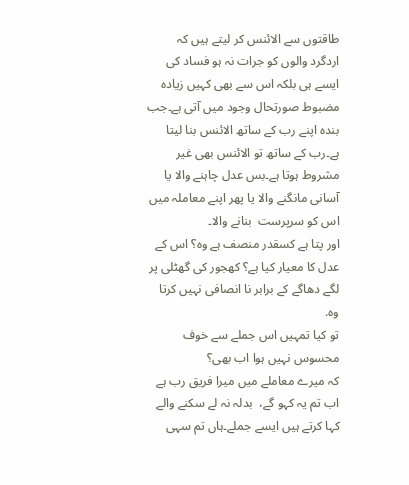طاقتوں سے الائنس کر لیتے ہیں کہ اردگرد والوں کو جرات نہ ہو فساد کی
ایسے ہی بلکہ اس سے بھی کہیں زیادہ مضبوط صورتحال وجود میں آتی ہے۔جب بندہ اپنے رب کے ساتھ الائنس بنا لیتا ہے۔رب کے ساتھ تو الائنس بھی غیر مشروط ہوتا ہے۔بس عدل چاہنے والا یا آسانی مانگنے والا یا پھر اپنے معاملہ میں اس کو سرپرست  بنانے والا۔
اور پتا ہے کسقدر منصف ہے وہ؟ اس کے عدل کا معیار کیا ہے؟ کھجور کی گھٹلی پر لگے دھاگے کے برابر نا انصافی نہیں کرتا وہ.
تو کیا تمہیں اس جملے سے خوف محسوس نہیں ہوا اب بھی؟
کہ میرے معاملے میں میرا فریق رب ہے
اب تم یہ کہو گے،  بدلہ نہ لے سکنے والے کہا کرتے ہیں ایسے جملے۔ہاں تم سہی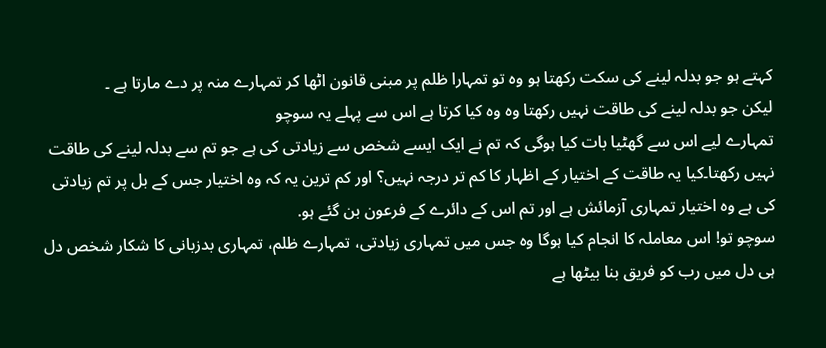کہتے ہو جو بدلہ لینے کی سکت رکھتا ہو وہ تو تمہارا ظلم پر مبنی قانون اٹھا کر تمہارے منہ پر دے مارتا ہے ۔
لیکن جو بدلہ لینے کی طاقت نہیں رکھتا وہ وہ کیا کرتا ہے اس سے پہلے یہ سوچو
تمہارے لیے اس سے گھٹیا بات کیا ہوگی کہ تم نے ایک ایسے شخص سے زیادتی کی ہے جو تم سے بدلہ لینے کی طاقت نہیں رکھتا۔کیا یہ طاقت کے اختیار کے اظہار کا کم تر درجہ نہیں؟ اور کم ترین یہ کہ وہ اختیار جس کے بل پر تم زیادتی کی ہے وہ اختیار تمہاری آزمائش ہے اور تم اس کے دائرے کے فرعون بن گئے ہو.
سوچو تو! اس معاملہ کا انجام کیا ہوگا وہ جس میں تمہاری زیادتی، تمہارے ظلم، تمہاری بدزبانی کا شکار شخص دل ہی دل میں رب کو فریق بنا بیٹھا ہے